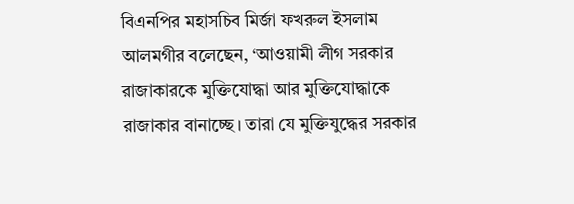বিএনপির মহাসচিব মির্জা ফখরুল ইসলাম আলমগীর বলেছেন, ‘আওয়ামী লীগ সরকার রাজাকারকে মুক্তিযোদ্ধা আর মুক্তিযোদ্ধাকে রাজাকার বানাচ্ছে। তারা যে মুক্তিযুদ্ধের সরকার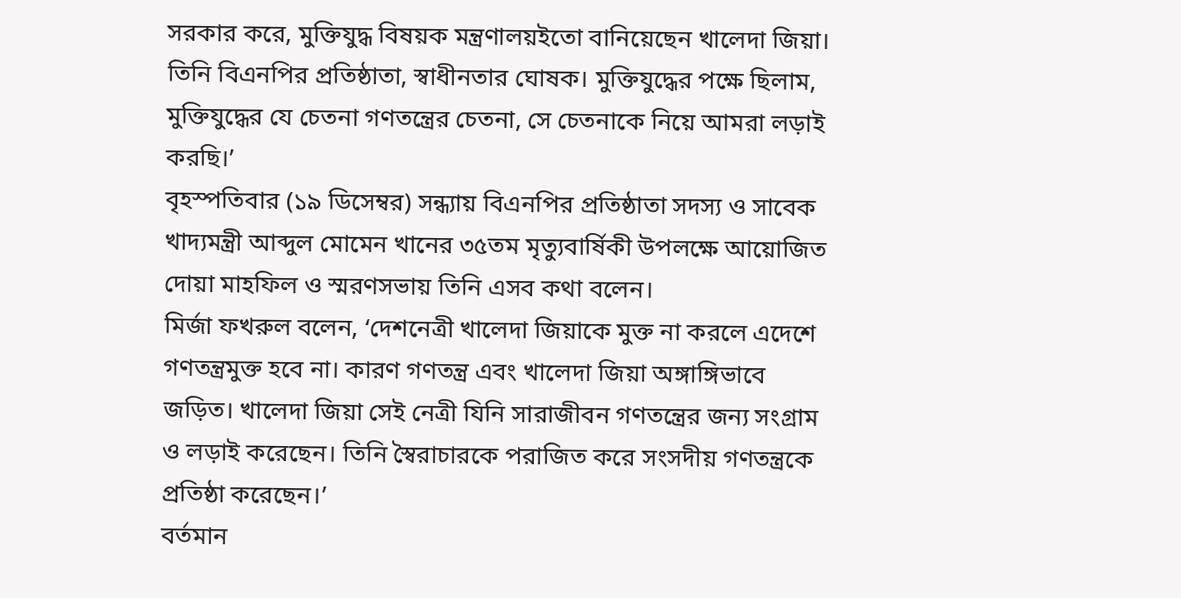সরকার করে, মুক্তিযুদ্ধ বিষয়ক মন্ত্রণালয়ইতো বানিয়েছেন খালেদা জিয়া। তিনি বিএনপির প্রতিষ্ঠাতা, স্বাধীনতার ঘোষক। মুক্তিযুদ্ধের পক্ষে ছিলাম, মুক্তিযুদ্ধের যে চেতনা গণতন্ত্রের চেতনা, সে চেতনাকে নিয়ে আমরা লড়াই করছি।’
বৃহস্পতিবার (১৯ ডিসেম্বর) সন্ধ্যায় বিএনপির প্রতিষ্ঠাতা সদস্য ও সাবেক খাদ্যমন্ত্রী আব্দুল মোমেন খানের ৩৫তম মৃত্যুবার্ষিকী উপলক্ষে আয়োজিত দোয়া মাহফিল ও স্মরণসভায় তিনি এসব কথা বলেন।
মির্জা ফখরুল বলেন, ‘দেশনেত্রী খালেদা জিয়াকে মুক্ত না করলে এদেশে গণতন্ত্রমুক্ত হবে না। কারণ গণতন্ত্র এবং খালেদা জিয়া অঙ্গাঙ্গিভাবে জড়িত। খালেদা জিয়া সেই নেত্রী যিনি সারাজীবন গণতন্ত্রের জন্য সংগ্রাম ও লড়াই করেছেন। তিনি স্বৈরাচারকে পরাজিত করে সংসদীয় গণতন্ত্রকে প্রতিষ্ঠা করেছেন।’
বর্তমান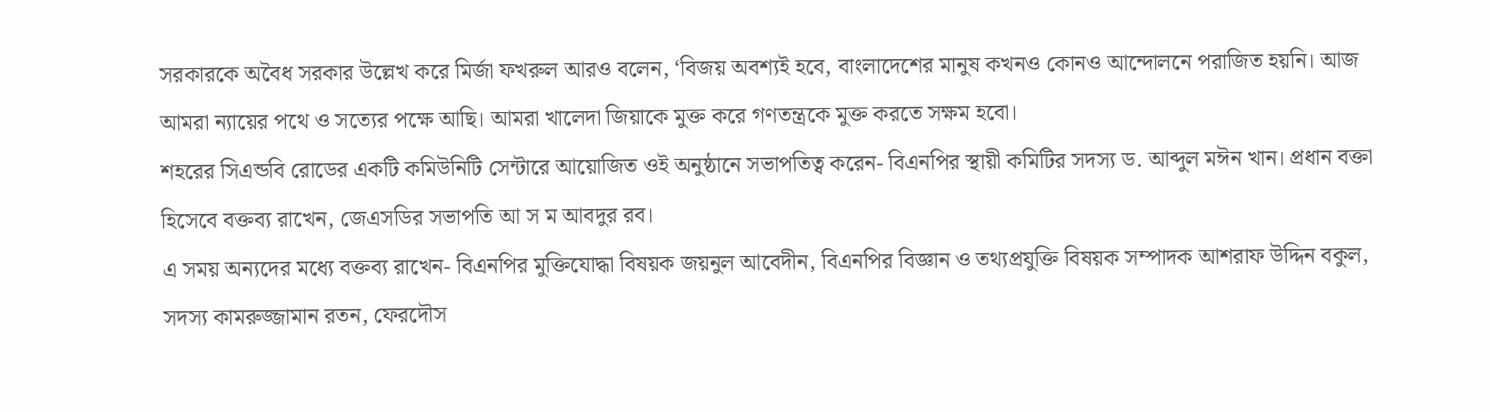সরকারকে অবৈধ সরকার উল্লেখ করে মির্জা ফখরুল আরও বলেন, ‘বিজয় অবশ্যই হবে, বাংলাদেশের মানুষ কখনও কোনও আন্দোলনে পরাজিত হয়নি। আজ আমরা ন্যায়ের পথে ও সত্যের পক্ষে আছি। আমরা খালেদা জিয়াকে মুক্ত করে গণতন্ত্রকে মুক্ত করতে সক্ষম হবো।
শহরের সিএন্ডবি রোডের একটি কমিউনিটি সেন্টারে আয়োজিত ওই অনুষ্ঠানে সভাপতিত্ব করেন- বিএনপির স্থায়ী কমিটির সদস্য ড. আব্দুল মঈন খান। প্রধান বক্তা হিসেবে বক্তব্য রাখেন, জেএসডির সভাপতি আ স ম আবদুর রব।
এ সময় অন্যদের মধ্যে বক্তব্য রাখেন- বিএনপির মুক্তিযোদ্ধা বিষয়ক জয়নুল আবেদীন, বিএনপির বিজ্ঞান ও তথ্যপ্রযুক্তি বিষয়ক সম্পাদক আশরাফ উদ্দিন বকুল, সদস্য কামরুজ্জামান রতন, ফেরদৌস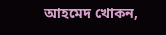আহমেদ খোকন,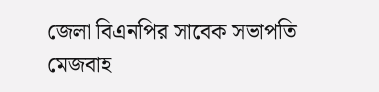জেলা বিএনপির সাবেক সভাপতি মেজবাহ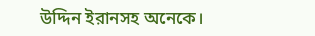উদ্দিন ইরানসহ অনেকে।